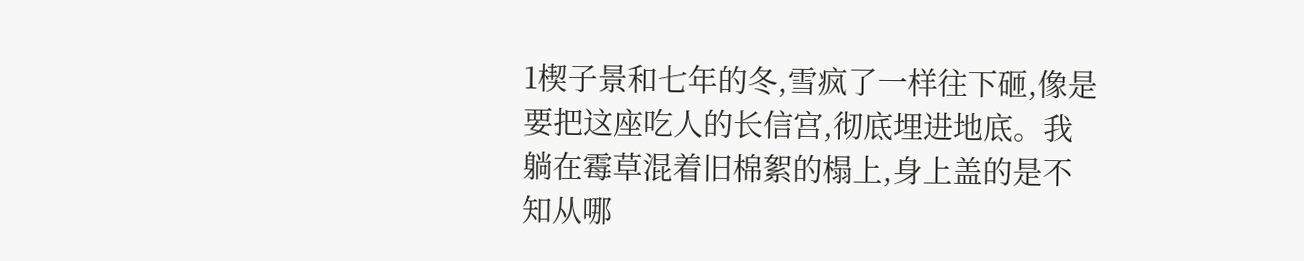1楔子景和七年的冬,雪疯了一样往下砸,像是要把这座吃人的长信宫,彻底埋进地底。我躺在霉草混着旧棉絮的榻上,身上盖的是不知从哪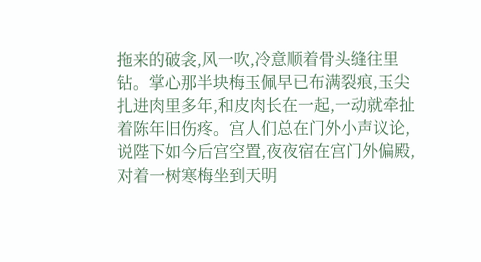拖来的破衾,风一吹,冷意顺着骨头缝往里钻。掌心那半块梅玉佩早已布满裂痕,玉尖扎进肉里多年,和皮肉长在一起,一动就牵扯着陈年旧伤疼。宫人们总在门外小声议论,说陛下如今后宫空置,夜夜宿在宫门外偏殿,对着一树寒梅坐到天明